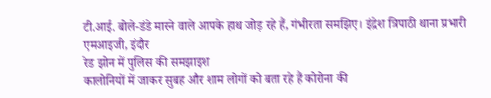टी.आई. बोले-डंडे मारने वाले आपके हाथ जोड़ रहे हैं, गंभीरता समझिए। इंद्रेश त्रिपाठी थाना प्रभारी एमआइजी, इंदौर
रेड झोन में पुलिस की समझाइश
कालोनियों में जाकर सुबह और शाम लोगों को बता रहे हैं कोरोना की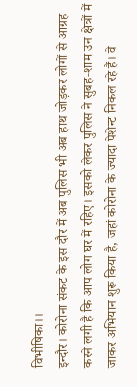विभीषिका।।
इन्दौर। कोरोना संकट के इस दौर में अब पुलिस भी अब हाथ जोड़कर लोगों से आग्रह करने लगी है कि आप लोग घर में रहिए। इसको लेकर पुलिस ने सुबह‑शाम उन क्षेत्रों में जाकर अभियान शुरू किया है, जहां कोरोना के ज्यादा पेशेन्ट निकल रहे हैं। वे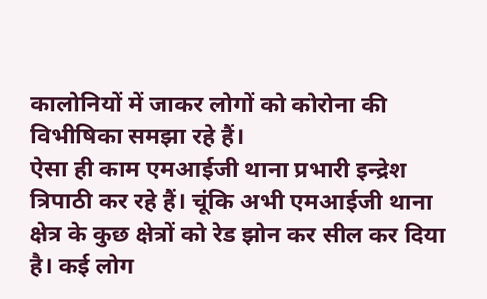कालोनियों में जाकर लोगों को कोरोना की विभीषिका समझा रहे हैं।
ऐसा ही काम एमआईजी थाना प्रभारी इन्द्रेश त्रिपाठी कर रहे हैं। चूंकि अभी एमआईजी थाना क्षेत्र के कुछ क्षेत्रों को रेड झोन कर सील कर दिया है। कई लोग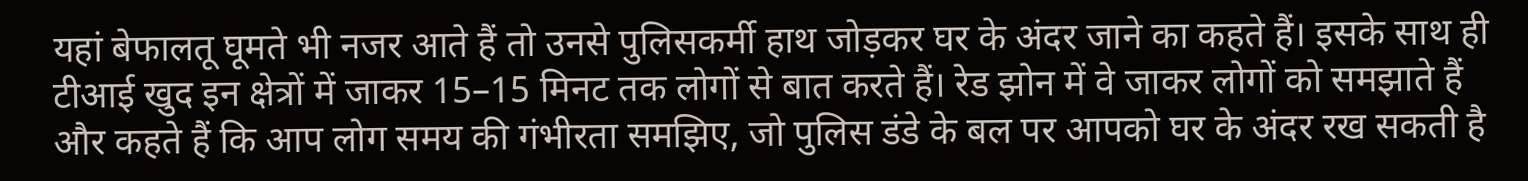यहां बेफालतू घूमते भी नजर आते हैं तो उनसे पुलिसकर्मी हाथ जोड़कर घर के अंदर जाने का कहते हैं। इसके साथ ही टीआई खुद इन क्षेत्रों में जाकर 15–15 मिनट तक लोगों से बात करते हैं। रेड झोन में वे जाकर लोगों को समझाते हैं और कहते हैं कि आप लोग समय की गंभीरता समझिए, जो पुलिस डंडे के बल पर आपको घर के अंदर रख सकती है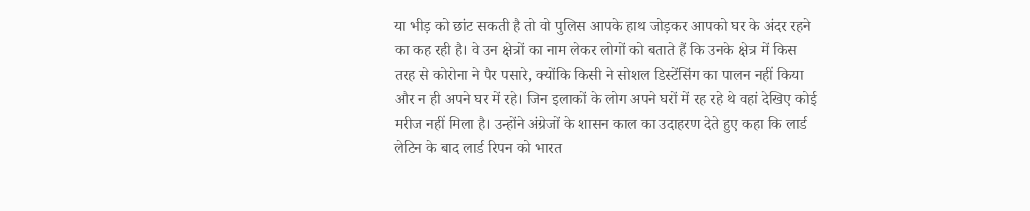या भीड़ को छांट सकती है तो वो पुलिस आपके हाथ जोड़कर आपको घर के अंदर रहने का कह रही है। वे उन क्षेत्रों का नाम लेकर लोगों को बताते हैं कि उनके क्षेत्र में किस तरह से कोरोना ने पैर पसारे, क्योंकि किसी ने सोशल डिस्टेंसिंग का पालन नहीं किया और न ही अपने घर में रहे। जिन इलाकों के लोग अपने घरों में रह रहे थे वहां देखिए कोई मरीज नहीं मिला है। उन्होंने अंग्रेजों के शासन काल का उदाहरण देते हुए कहा कि लार्ड लेटिन के बाद लार्ड रिपन को भारत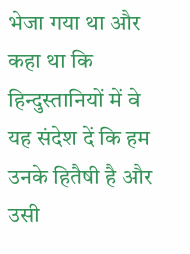भेजा गया था और कहा था कि हिन्दुस्तानियों में वे यह संदेश दें कि हम उनके हितैषी है और उसी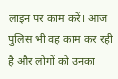लाइन पर काम करें। आज पुलिस भी वह काम कर रही है और लोगों को उनका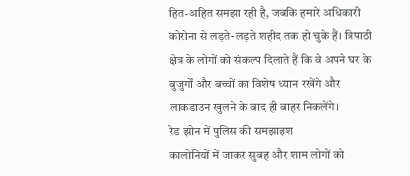हित‑अहित समझा रही है, जबकि हमारे अधिकारी कोरोना से लड़ते-लड़ते शहीद तक हो चुके हैं। त्रिपाठी क्षेत्र के लोगों को संकल्प दिलाते हैं कि वे अपने घर के बुजुर्गों और बच्चों का विशेष ध्यान रखेंगे और लाकडाउन खुलने के बाद ही बाहर निकलेंगे।
रेड झोन में पुलिस की समझाइश
कालोनियों में जाकर सुबह और शाम लोगों को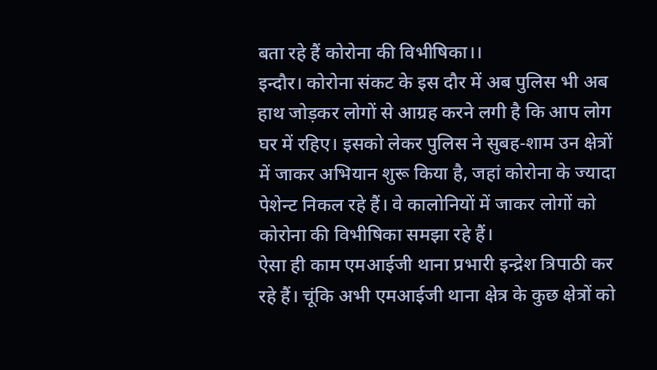बता रहे हैं कोरोना की विभीषिका।।
इन्दौर। कोरोना संकट के इस दौर में अब पुलिस भी अब हाथ जोड़कर लोगों से आग्रह करने लगी है कि आप लोग घर में रहिए। इसको लेकर पुलिस ने सुबह‑शाम उन क्षेत्रों में जाकर अभियान शुरू किया है, जहां कोरोना के ज्यादा पेशेन्ट निकल रहे हैं। वे कालोनियों में जाकर लोगों को कोरोना की विभीषिका समझा रहे हैं।
ऐसा ही काम एमआईजी थाना प्रभारी इन्द्रेश त्रिपाठी कर रहे हैं। चूंकि अभी एमआईजी थाना क्षेत्र के कुछ क्षेत्रों को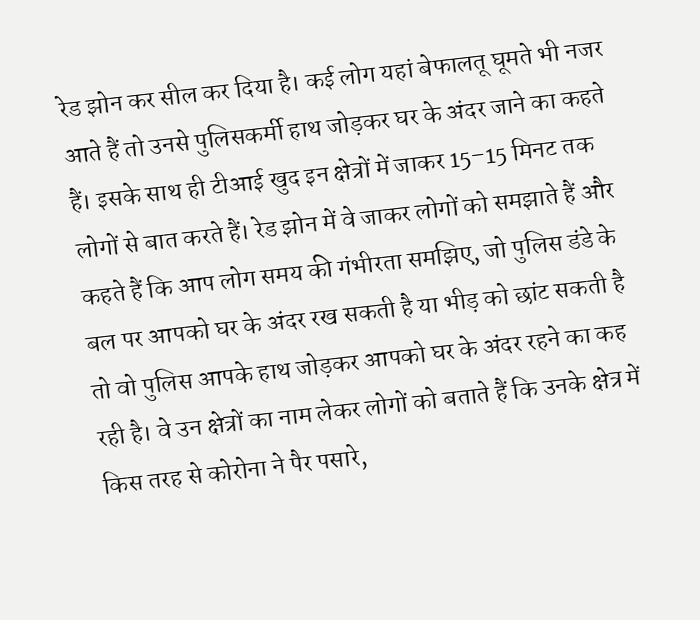रेड झोन कर सील कर दिया है। कई लोग यहां बेफालतू घूमते भी नजर आते हैं तो उनसे पुलिसकर्मी हाथ जोड़कर घर के अंदर जाने का कहते हैं। इसके साथ ही टीआई खुद इन क्षेत्रों में जाकर 15–15 मिनट तक लोगों से बात करते हैं। रेड झोन में वे जाकर लोगों को समझाते हैं और कहते हैं कि आप लोग समय की गंभीरता समझिए, जो पुलिस डंडे के बल पर आपको घर के अंदर रख सकती है या भीड़ को छांट सकती है तो वो पुलिस आपके हाथ जोड़कर आपको घर के अंदर रहने का कह रही है। वे उन क्षेत्रों का नाम लेकर लोगों को बताते हैं कि उनके क्षेत्र में किस तरह से कोरोना ने पैर पसारे,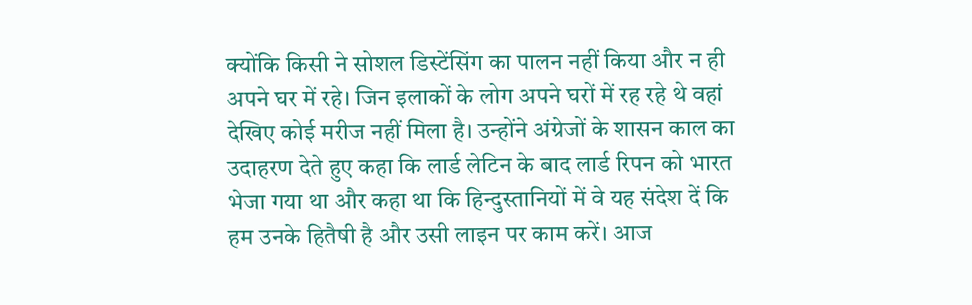क्योंकि किसी ने सोशल डिस्टेंसिंग का पालन नहीं किया और न ही अपने घर में रहे। जिन इलाकों के लोग अपने घरों में रह रहे थे वहां देखिए कोई मरीज नहीं मिला है। उन्होंने अंग्रेजों के शासन काल का उदाहरण देते हुए कहा कि लार्ड लेटिन के बाद लार्ड रिपन को भारत भेजा गया था और कहा था कि हिन्दुस्तानियों में वे यह संदेश दें कि हम उनके हितैषी है और उसी लाइन पर काम करें। आज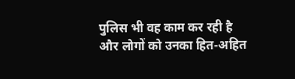पुलिस भी वह काम कर रही है और लोगों को उनका हित‑अहित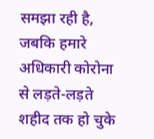समझा रही है, जबकि हमारे अधिकारी कोरोना से लड़ते-लड़ते शहीद तक हो चुके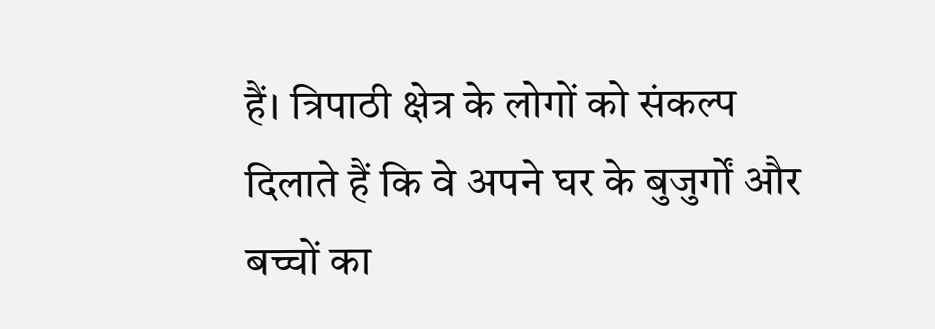हैं। त्रिपाठी क्षेत्र के लोगों को संकल्प दिलाते हैं कि वे अपने घर के बुजुर्गों और बच्चों का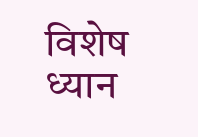विशेष ध्यान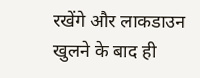रखेंगे और लाकडाउन खुलने के बाद ही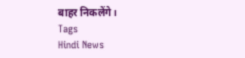बाहर निकलेंगे।
Tags
Hindi News